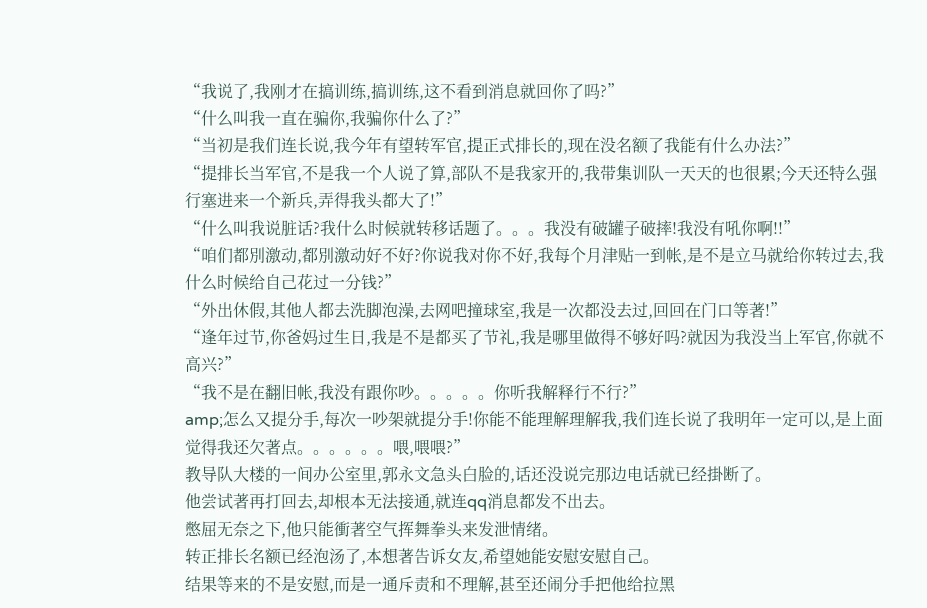“我说了,我刚才在搞训练,搞训练,这不看到消息就回你了吗?”
“什么叫我一直在骗你,我骗你什么了?”
“当初是我们连长说,我今年有望转军官,提正式排长的,现在没名额了我能有什么办法?”
“提排长当军官,不是我一个人说了算,部队不是我家开的,我带集训队一天天的也很累;今天还特么强行塞进来一个新兵,弄得我头都大了!”
“什么叫我说脏话?我什么时候就转移话题了。。。我没有破罐子破摔!我没有吼你啊!!”
“咱们都別激动,都別激动好不好?你说我对你不好,我每个月津贴一到帐,是不是立马就给你转过去,我什么时候给自己花过一分钱?”
“外出休假,其他人都去洗脚泡澡,去网吧撞球室,我是一次都没去过,回回在门口等著!”
“逢年过节,你爸妈过生日,我是不是都买了节礼,我是哪里做得不够好吗?就因为我没当上军官,你就不高兴?”
“我不是在翻旧帐,我没有跟你吵。。。。。你听我解释行不行?”
amp;怎么又提分手,每次一吵架就提分手!你能不能理解理解我,我们连长说了我明年一定可以,是上面觉得我还欠著点。。。。。。喂,喂喂?”
教导队大楼的一间办公室里,郭永文急头白脸的,话还没说完那边电话就已经掛断了。
他尝试著再打回去,却根本无法接通,就连qq消息都发不出去。
憋屈无奈之下,他只能衝著空气挥舞拳头来发泄情绪。
转正排长名额已经泡汤了,本想著告诉女友,希望她能安慰安慰自己。
结果等来的不是安慰,而是一通斥责和不理解,甚至还闹分手把他给拉黑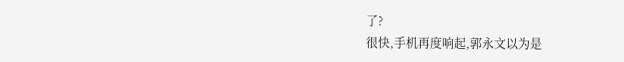了?
很快,手机再度响起,郭永文以为是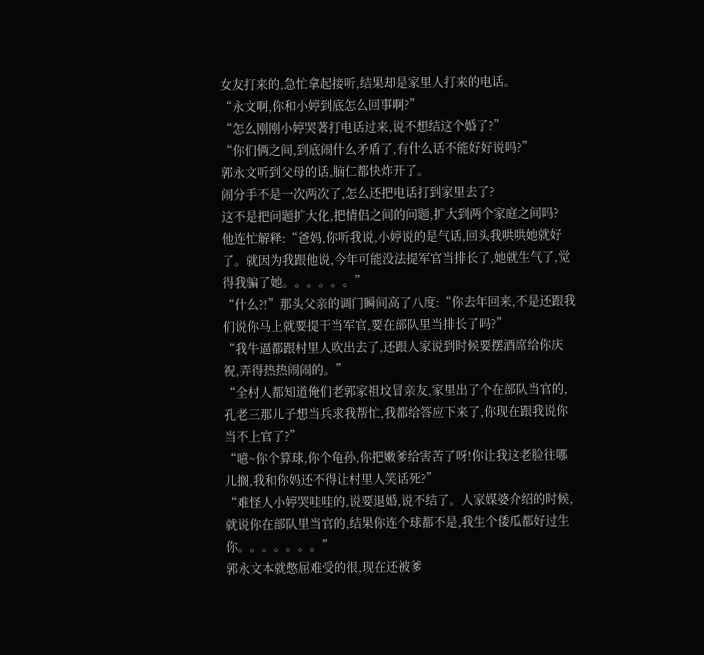女友打来的,急忙拿起接听,结果却是家里人打来的电话。
“永文啊,你和小婷到底怎么回事啊?”
“怎么刚刚小婷哭著打电话过来,说不想结这个婚了?”
“你们俩之间,到底闹什么矛盾了,有什么话不能好好说吗?”
郭永文听到父母的话,脑仁都快炸开了。
闹分手不是一次两次了,怎么还把电话打到家里去了?
这不是把问题扩大化,把情侣之间的问题,扩大到两个家庭之间吗?
他连忙解释:“爸妈,你听我说,小婷说的是气话,回头我哄哄她就好了。就因为我跟他说,今年可能没法提军官当排长了,她就生气了,觉得我骗了她。。。。。。”
“什么?!”那头父亲的调门瞬间高了八度:“你去年回来,不是还跟我们说你马上就要提干当军官,要在部队里当排长了吗?”
“我牛逼都跟村里人吹出去了,还跟人家说到时候要摆酒席给你庆祝,弄得热热闹闹的。”
“全村人都知道俺们老郭家祖坟冒亲友,家里出了个在部队当官的,孔老三那儿子想当兵求我帮忙,我都给答应下来了,你现在跟我说你当不上官了?”
“噫~你个算球,你个龟孙,你把嫩爹给害苦了呀!你让我这老脸往哪儿搁,我和你妈还不得让村里人笑话死?”
“难怪人小婷哭哇哇的,说要退婚,说不结了。人家媒婆介绍的时候,就说你在部队里当官的,结果你连个球都不是,我生个倭瓜都好过生你。。。。。。。”
郭永文本就憋屈难受的很,现在还被爹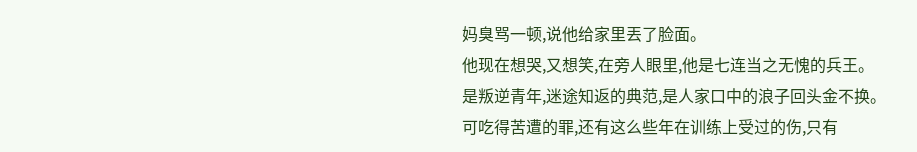妈臭骂一顿,说他给家里丟了脸面。
他现在想哭,又想笑,在旁人眼里,他是七连当之无愧的兵王。
是叛逆青年,迷途知返的典范,是人家口中的浪子回头金不换。
可吃得苦遭的罪,还有这么些年在训练上受过的伤,只有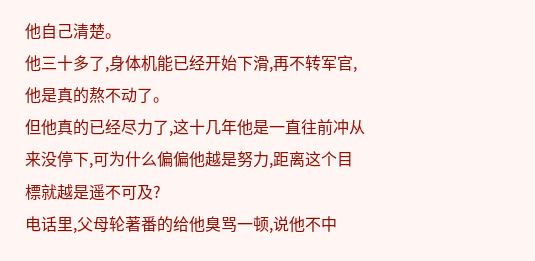他自己清楚。
他三十多了,身体机能已经开始下滑,再不转军官,他是真的熬不动了。
但他真的已经尽力了,这十几年他是一直往前冲从来没停下,可为什么偏偏他越是努力,距离这个目標就越是遥不可及?
电话里,父母轮著番的给他臭骂一顿,说他不中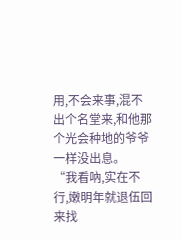用,不会来事,混不出个名堂来,和他那个光会种地的爷爷一样没出息。
“我看吶,实在不行,嫩明年就退伍回来找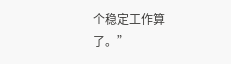个稳定工作算了。”